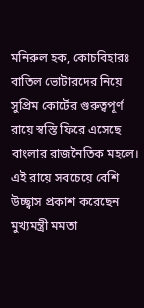মনিরুল হক, কোচবিহারঃ বাতিল ভোটারদের নিয়ে সুপ্রিম কোর্টের গুরুত্বপূর্ণ রায়ে স্বস্তি ফিরে এসেছে বাংলার রাজনৈতিক মহলে। এই রায়ে সবচেয়ে বেশি উচ্ছ্বাস প্রকাশ করেছেন মুখ্যমন্ত্রী মমতা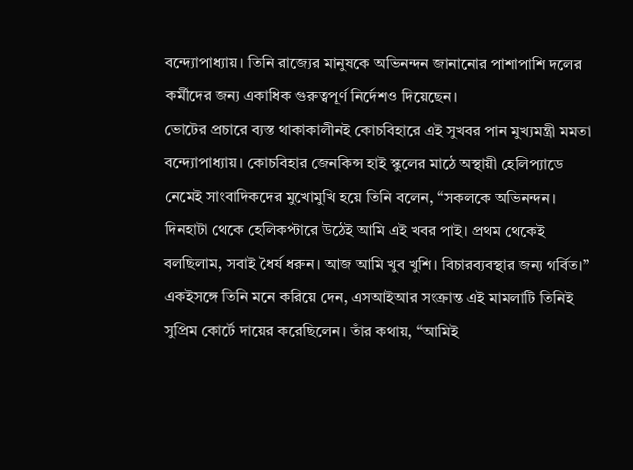বন্দ্যোপাধ্যায়। তিনি রাজ্যের মানুষকে অভিনন্দন জানানোর পাশাপাশি দলের কর্মীদের জন্য একাধিক গুরুত্বপূর্ণ নির্দেশও দিয়েছেন।
ভোটের প্রচারে ব্যস্ত থাকাকালীনই কোচবিহারে এই সুখবর পান মুখ্যমন্ত্রী মমতা বন্দ্যোপাধ্যায়। কোচবিহার জেনকিন্স হাই স্কুলের মাঠে অস্থায়ী হেলিপ্যাডে নেমেই সাংবাদিকদের মুখোমুখি হয়ে তিনি বলেন, “সকলকে অভিনন্দন। দিনহাটা থেকে হেলিকপ্টারে উঠেই আমি এই খবর পাই। প্রথম থেকেই বলছিলাম, সবাই ধৈর্য ধরুন। আজ আমি খুব খুশি। বিচারব্যবস্থার জন্য গর্বিত।” একইসঙ্গে তিনি মনে করিয়ে দেন, এসআইআর সংক্রান্ত এই মামলাটি তিনিই সুপ্রিম কোর্টে দায়ের করেছিলেন। তাঁর কথায়, “আমিই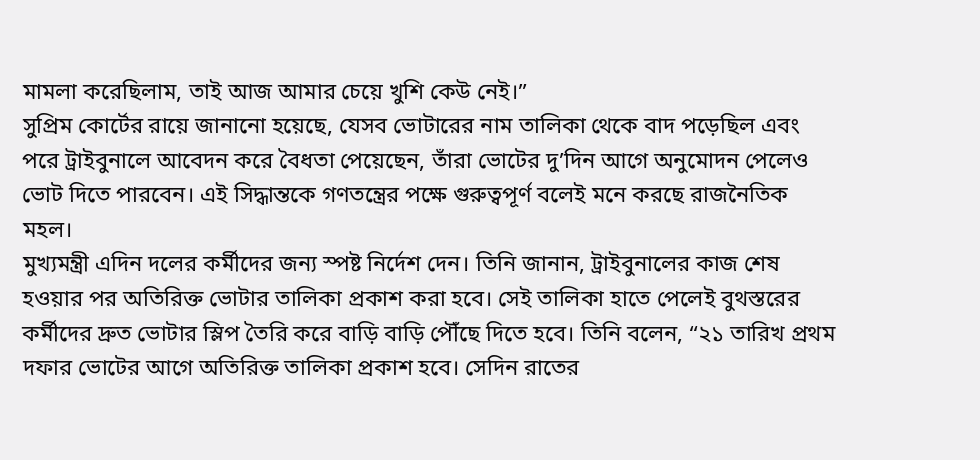মামলা করেছিলাম, তাই আজ আমার চেয়ে খুশি কেউ নেই।”
সুপ্রিম কোর্টের রায়ে জানানো হয়েছে, যেসব ভোটারের নাম তালিকা থেকে বাদ পড়েছিল এবং পরে ট্রাইবুনালে আবেদন করে বৈধতা পেয়েছেন, তাঁরা ভোটের দু’দিন আগে অনুমোদন পেলেও ভোট দিতে পারবেন। এই সিদ্ধান্তকে গণতন্ত্রের পক্ষে গুরুত্বপূর্ণ বলেই মনে করছে রাজনৈতিক মহল।
মুখ্যমন্ত্রী এদিন দলের কর্মীদের জন্য স্পষ্ট নির্দেশ দেন। তিনি জানান, ট্রাইবুনালের কাজ শেষ হওয়ার পর অতিরিক্ত ভোটার তালিকা প্রকাশ করা হবে। সেই তালিকা হাতে পেলেই বুথস্তরের কর্মীদের দ্রুত ভোটার স্লিপ তৈরি করে বাড়ি বাড়ি পৌঁছে দিতে হবে। তিনি বলেন, “২১ তারিখ প্রথম দফার ভোটের আগে অতিরিক্ত তালিকা প্রকাশ হবে। সেদিন রাতের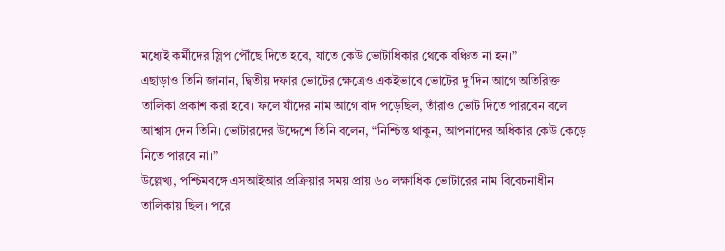মধ্যেই কর্মীদের স্লিপ পৌঁছে দিতে হবে, যাতে কেউ ভোটাধিকার থেকে বঞ্চিত না হন।”
এছাড়াও তিনি জানান, দ্বিতীয় দফার ভোটের ক্ষেত্রেও একইভাবে ভোটের দু’দিন আগে অতিরিক্ত তালিকা প্রকাশ করা হবে। ফলে যাঁদের নাম আগে বাদ পড়েছিল, তাঁরাও ভোট দিতে পারবেন বলে আশ্বাস দেন তিনি। ভোটারদের উদ্দেশে তিনি বলেন, “নিশ্চিন্ত থাকুন, আপনাদের অধিকার কেউ কেড়ে নিতে পারবে না।”
উল্লেখ্য, পশ্চিমবঙ্গে এসআইআর প্রক্রিয়ার সময় প্রায় ৬০ লক্ষাধিক ভোটারের নাম বিবেচনাধীন তালিকায় ছিল। পরে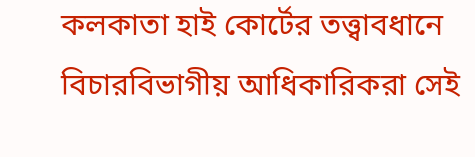কলকাতা হাই কোর্টের তত্ত্বাবধানে বিচারবিভাগীয় আধিকারিকরা সেই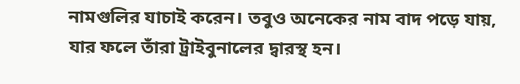নামগুলির যাচাই করেন। তবুও অনেকের নাম বাদ পড়ে যায়, যার ফলে তাঁরা ট্রাইবুনালের দ্বারস্থ হন।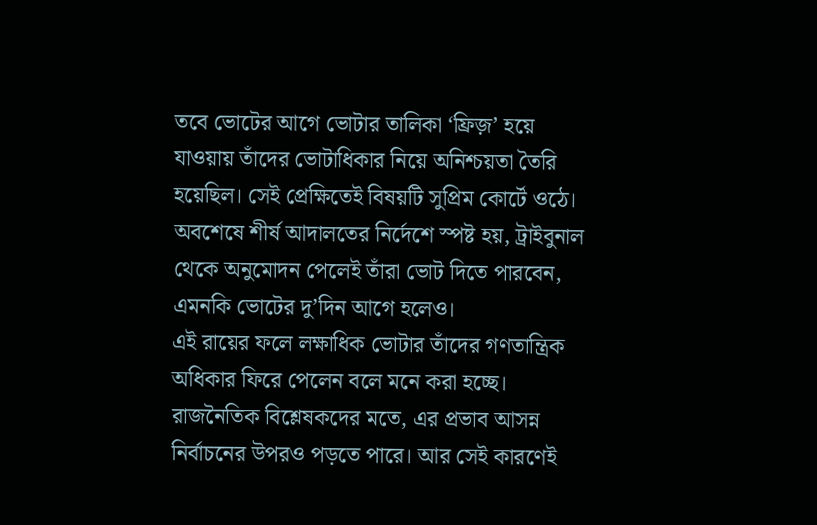তবে ভোটের আগে ভোটার তালিকা ‘ফ্রিজ়’ হয়ে যাওয়ায় তাঁদের ভোটাধিকার নিয়ে অনিশ্চয়তা তৈরি হয়েছিল। সেই প্রেক্ষিতেই বিষয়টি সুপ্রিম কোর্টে ওঠে। অবশেষে শীর্ষ আদালতের নির্দেশে স্পষ্ট হয়, ট্রাইবুনাল থেকে অনুমোদন পেলেই তাঁরা ভোট দিতে পারবেন, এমনকি ভোটের দু’দিন আগে হলেও।
এই রায়ের ফলে লক্ষাধিক ভোটার তাঁদের গণতান্ত্রিক অধিকার ফিরে পেলেন বলে মনে করা হচ্ছে। রাজনৈতিক বিশ্লেষকদের মতে, এর প্রভাব আসন্ন নির্বাচনের উপরও পড়তে পারে। আর সেই কারণেই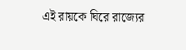এই রায়কে ঘিরে রাজ্যের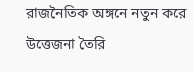রাজনৈতিক অঙ্গনে নতুন করে উত্তেজনা তৈরি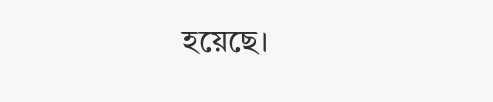হয়েছে।